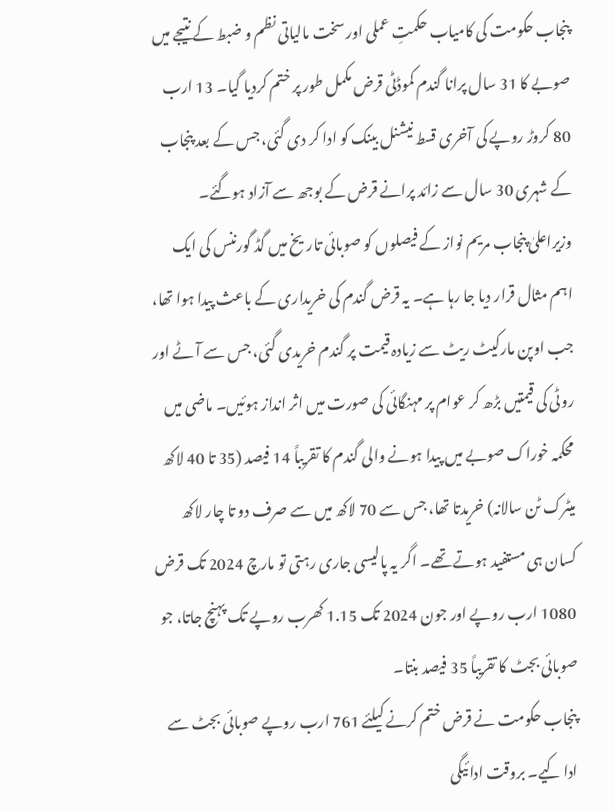پنجاب حکومت کی کامیاب حکمتِ عملی اور سخت مالیاتی نظم و ضبط کے نتیجے میں صوبے کا 31 سال پرانا گندم کموڈٹی قرض مکمل طور پر ختم کردیا گیا۔ 13 ارب 80 کروڑ روپے کی آخری قسط نیشنل بینک کو ادا کر دی گئی، جس کے بعد پنجاب کے شہری 30 سال سے زائد پرانے قرض کے بوجھ سے آزاد ہوگئے۔
وزیراعلیٰ پنجاب مریم نواز کے فیصلوں کو صوبائی تاریخ میں گڈ گورننس کی ایک اہم مثال قرار دیا جا رہا ہے۔ یہ قرض گندم کی خریداری کے باعث پیدا ہوا تھا، جب اوپن مارکیٹ ریٹ سے زیادہ قیمت پر گندم خریدی گئی، جس سے آٹے اور روٹی کی قیمتیں بڑھ کر عوام پر مہنگائی کی صورت میں اثر انداز ہوئیں۔ ماضی میں محکمہ خوراک صوبے میں پیدا ہونے والی گندم کا تقریباً 14 فیصد (35 تا 40 لاکھ میٹرک ٹن سالانہ) خریدتا تھا، جس سے 70 لاکھ میں سے صرف دو تا چار لاکھ کسان ہی مستفید ہوتے تھے۔ اگر یہ پالیسی جاری رہتی تو مارچ 2024 تک قرض 1080 ارب روپے اور جون 2024 تک 1.15 کھرب روپے تک پہنچ جاتا، جو صوبائی بجٹ کا تقریباً 35 فیصد بنتا۔
پنجاب حکومت نے قرض ختم کرنے کیلئے 761 ارب روپے صوبائی بجٹ سے ادا کیے۔ بروقت ادائیگی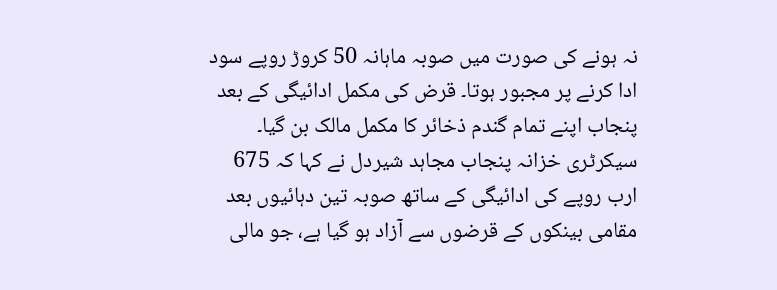نہ ہونے کی صورت میں صوبہ ماہانہ 50 کروڑ روپے سود ادا کرنے پر مجبور ہوتا۔ قرض کی مکمل ادائیگی کے بعد پنجاب اپنے تمام گندم ذخائر کا مکمل مالک بن گیا۔ سیکرٹری خزانہ پنجاب مجاہد شیردل نے کہا کہ 675 ارب روپے کی ادائیگی کے ساتھ صوبہ تین دہائیوں بعد مقامی بینکوں کے قرضوں سے آزاد ہو گیا ہے، جو مالی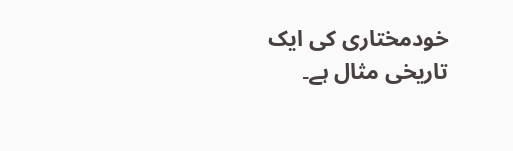خودمختاری کی ایک تاریخی مثال ہے۔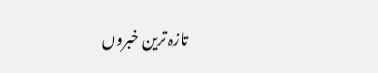تازہ ترین خبروں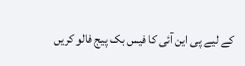کے لیے پی این آئی کا فیس بک پیج فالو کریں